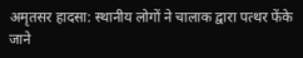अमृतसर हादसा: स्थानीय लोगों ने चालाक द्वारा पत्थर फेंके जाने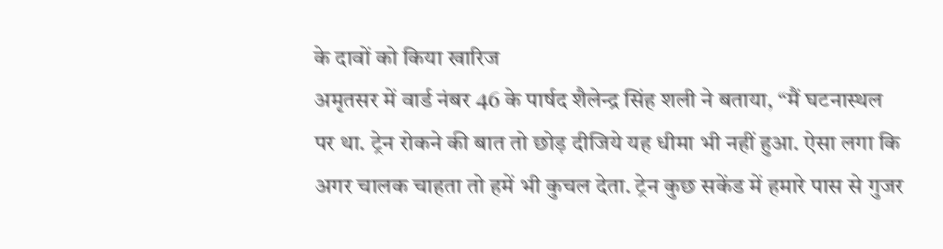के दावों को किया खारिज
अमृतसर में वार्ड नंबर 46 के पार्षद शैलेन्द्र सिंह शली ने बताया, ‘‘मैं घटनास्थल पर था. ट्रेन रोकने की बात तो छोड़ दीजिये यह धीमा भी नहीं हुआ. ऐसा लगा कि अगर चालक चाहता तो हमें भी कुचल देता. ट्रेन कुछ सकेंड में हमारे पास से गुजर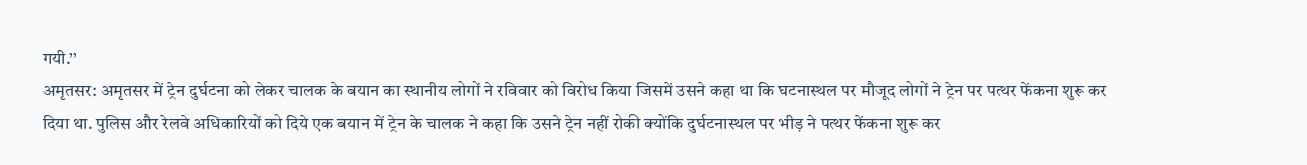गयी.’’
अमृतसर: अमृतसर में ट्रेन दुर्घटना को लेकर चालक के बयान का स्थानीय लोगों ने रविवार को विरोध किया जिसमें उसने कहा था कि घटनास्थल पर मौजूद लोगों ने ट्रेन पर पत्थर फेंकना शुरू कर दिया था. पुलिस और रेलवे अधिकारियों को दिये एक बयान में ट्रेन के चालक ने कहा कि उसने ट्रेन नहीं रोकी क्योंकि दुर्घटनास्थल पर भीड़ ने पत्थर फेंकना शुरू कर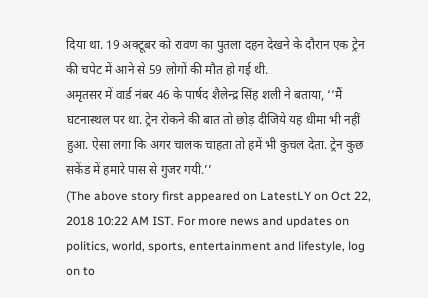दिया था. 19 अक्टूबर को रावण का पुतला दहन देखने के दौरान एक ट्रेन की चपेट में आने से 59 लोगों की मौत हो गई थी.
अमृतसर में वार्ड नंबर 46 के पार्षद शैलेन्द्र सिंह शली ने बताया, ‘‘मैं घटनास्थल पर था. ट्रेन रोकने की बात तो छोड़ दीजिये यह धीमा भी नहीं हुआ. ऐसा लगा कि अगर चालक चाहता तो हमें भी कुचल देता. ट्रेन कुछ सकेंड में हमारे पास से गुजर गयी.’’
(The above story first appeared on LatestLY on Oct 22, 2018 10:22 AM IST. For more news and updates on politics, world, sports, entertainment and lifestyle, log on to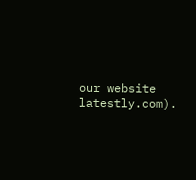our website latestly.com).